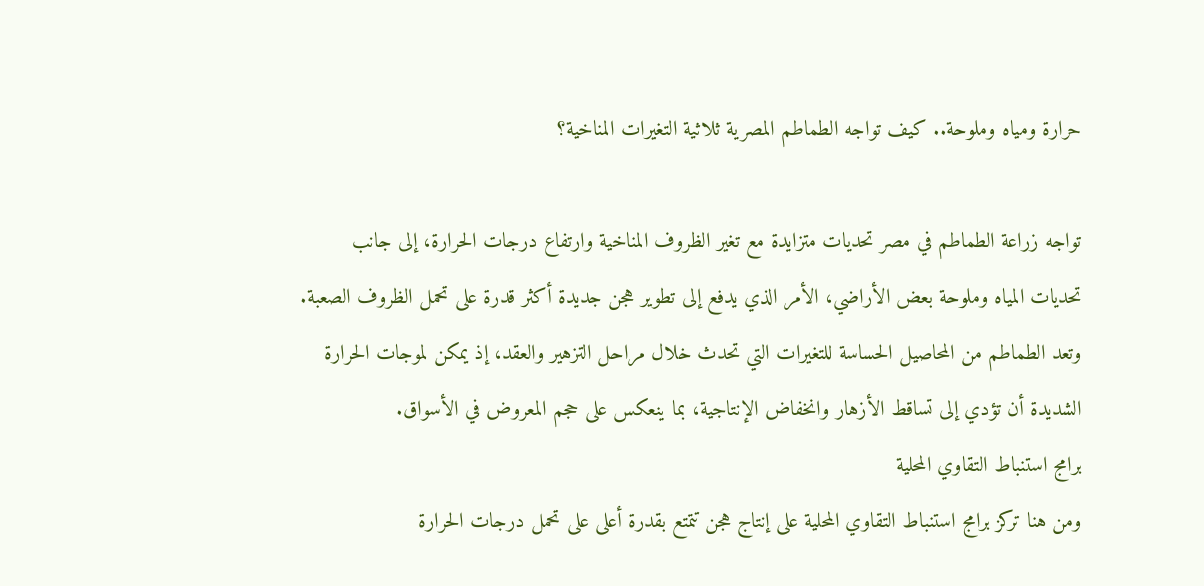حرارة ومياه وملوحة.. كيف تواجه الطماطم المصرية ثلاثية التغيرات المناخية؟

تواجه زراعة الطماطم في مصر تحديات متزايدة مع تغير الظروف المناخية وارتفاع درجات الحرارة، إلى جانب تحديات المياه وملوحة بعض الأراضي، الأمر الذي يدفع إلى تطوير هجن جديدة أكثر قدرة على تحمل الظروف الصعبة.
وتعد الطماطم من المحاصيل الحساسة للتغيرات التي تحدث خلال مراحل التزهير والعقد، إذ يمكن لموجات الحرارة الشديدة أن تؤدي إلى تساقط الأزهار وانخفاض الإنتاجية، بما ينعكس على حجم المعروض في الأسواق.
برامج استنباط التقاوي المحلية
ومن هنا تركز برامج استنباط التقاوي المحلية على إنتاج هجن تتمتع بقدرة أعلى على تحمل درجات الحرارة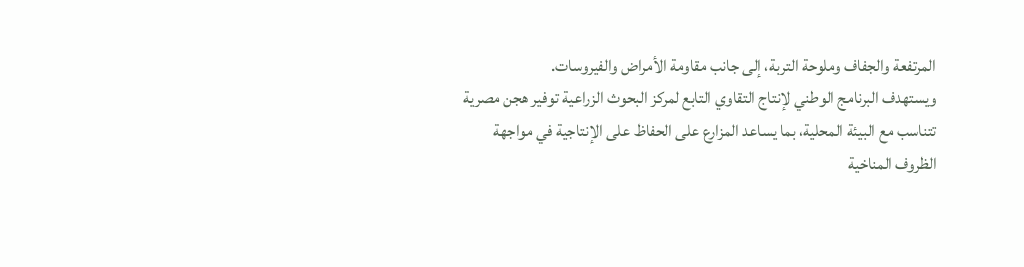المرتفعة والجفاف وملوحة التربة، إلى جانب مقاومة الأمراض والفيروسات.
ويستهدف البرنامج الوطني لإنتاج التقاوي التابع لمركز البحوث الزراعية توفير هجن مصرية تتناسب مع البيئة المحلية، بما يساعد المزارع على الحفاظ على الإنتاجية في مواجهة الظروف المناخية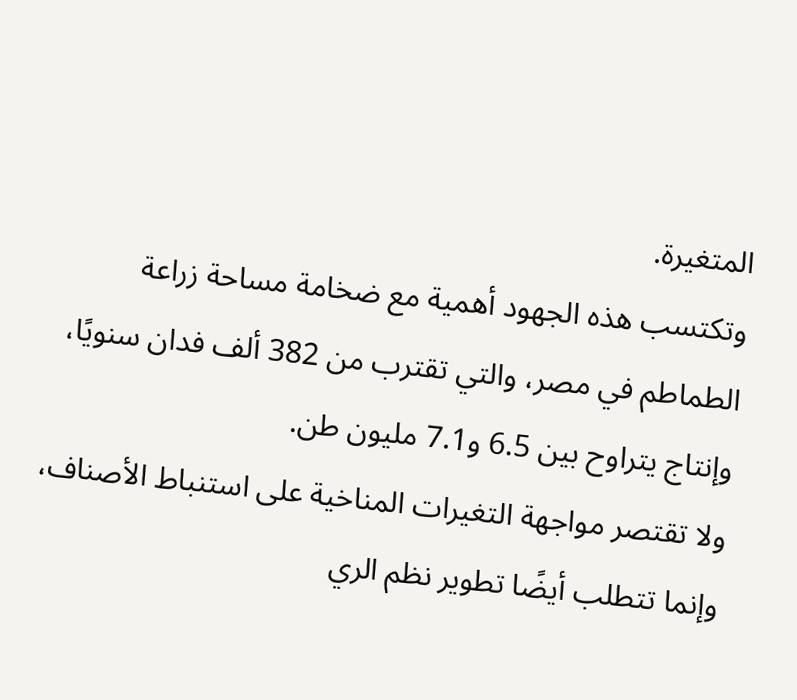المتغيرة.
وتكتسب هذه الجهود أهمية مع ضخامة مساحة زراعة الطماطم في مصر، والتي تقترب من 382 ألف فدان سنويًا، وإنتاج يتراوح بين 6.5 و7.1 مليون طن.
ولا تقتصر مواجهة التغيرات المناخية على استنباط الأصناف، وإنما تتطلب أيضًا تطوير نظم الري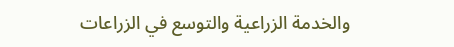والخدمة الزراعية والتوسع في الزراعات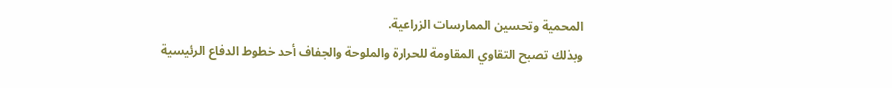المحمية وتحسين الممارسات الزراعية.
وبذلك تصبح التقاوي المقاومة للحرارة والملوحة والجفاف أحد خطوط الدفاع الرئيسية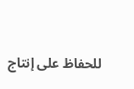للحفاظ على إنتاج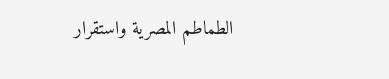الطماطم المصرية واستقرار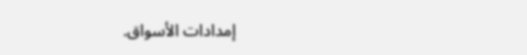إمدادات الأسواق.